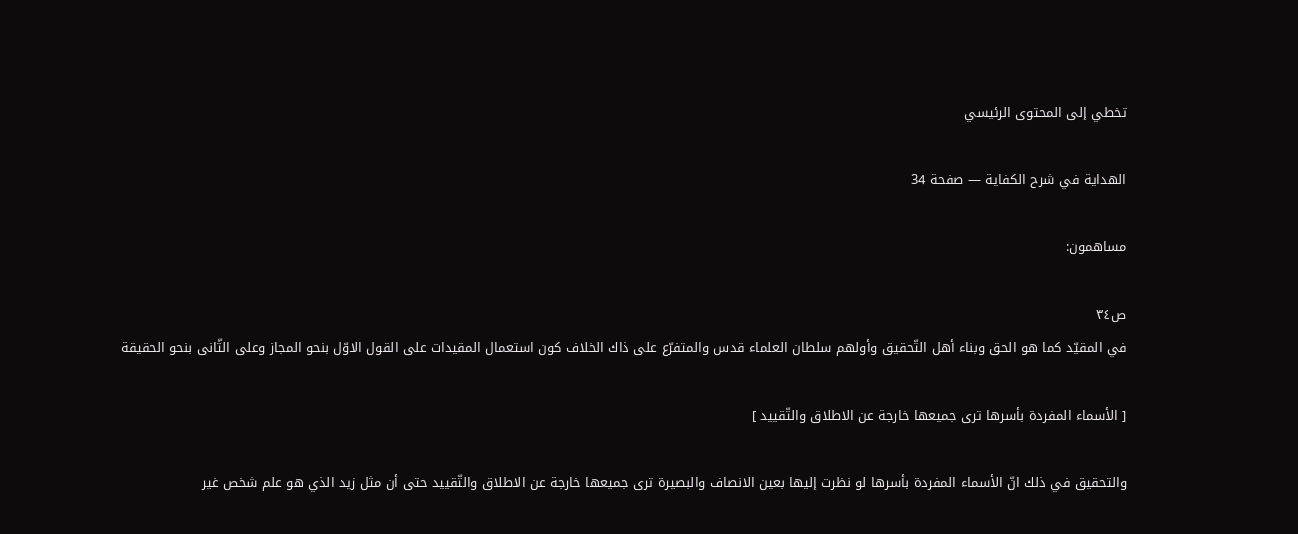تخطي إلى المحتوى الرئيسي

الهداية في شرح الكفاية — صفحة 34

مساهمون:

ص٣٤
في المقيّد كما هو الحق وبناء أهل التّحقيق وأولهم سلطان العلماء قدس والمتفرّع على ذاك الخلاف كون استعمال المقيدات على القول الاوّل بنحو المجاز وعلى الثّانى بنحو الحقيقة

[ الأسماء المفردة بأسرها ترى جميعها خارجة عن الاطلاق والتّقييد ]

والتحقيق في ذلك انّ الأسماء المفردة بأسرها لو نظرت إليها بعين الانصاف والبصيرة ترى جميعها خارجة عن الاطلاق والتّقييد حتى أن مثل زيد الذي هو علم شخص غير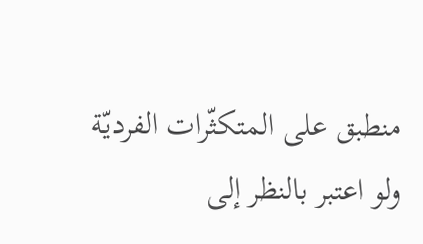منطبق على المتكثّرات الفرديّة ولو اعتبر بالنظر إلى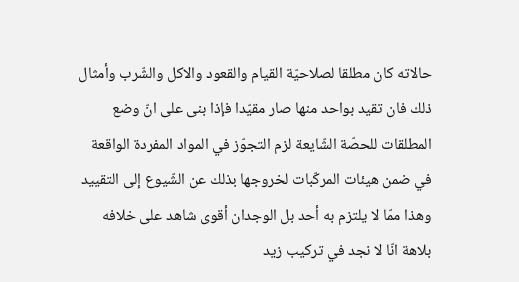حالاته كان مطلقا لصلاحيّة القيام والقعود والاكل والشّرب وأمثال ذلك فان تقيد بواحد منها صار مقيّدا فإذا بنى على انّ وضع المطلقات للحصّة الشّايعة لزم التجوّز في المواد المفردة الواقعة في ضمن هيئات المركّبات لخروجها بذلك عن الشّيوع إلى التقييد وهذا ممّا لا يلتزم به أحد بل الوجدان أقوى شاهد على خلافه بلاهة انّا لا نجد في تركيب زيد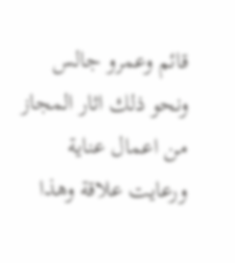قائم وعمرو جالس ونحو ذلك اثار المجاز من اعمال عناية ورعايت علاقة وهذا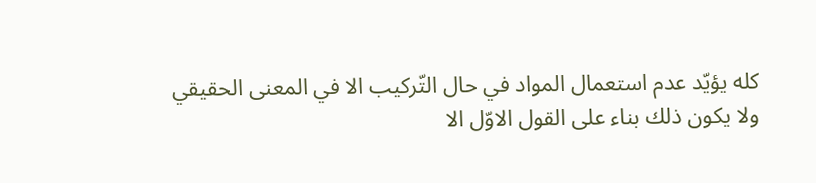كله يؤيّد عدم استعمال المواد في حال التّركيب الا في المعنى الحقيقي ولا يكون ذلك بناء على القول الاوّل الا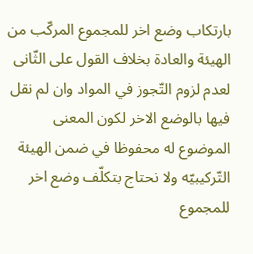بارتكاب وضع اخر للمجموع المركّب من الهيئة والعادة بخلاف القول على الثّانى لعدم لزوم التّجوز في المواد وان لم نقل فيها بالوضع الاخر لكون المعنى الموضوع له محفوظا في ضمن الهيئة التّركيبيّه ولا نحتاج بتكلّف وضع اخر للمجموع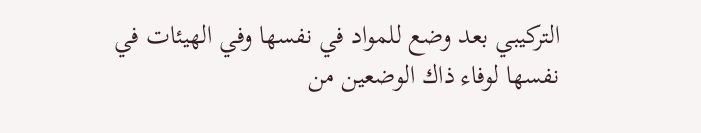التركيبي بعد وضع للمواد في نفسها وفي الهيئات في نفسها لوفاء ذاك الوضعين من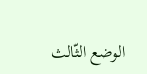الوضع الثّالث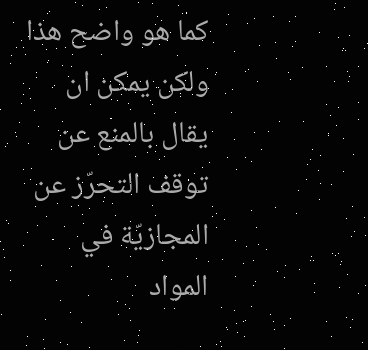كما هو واضح هذا ولكن يمكن ان يقال بالمنع عن توقف التحرّز عن المجازيّة في المواد